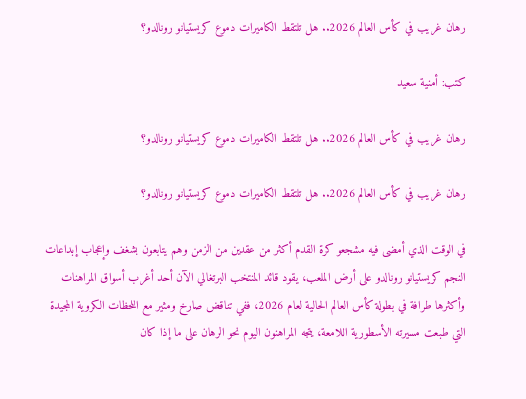رهان غريب في كأس العالم 2026.. هل تلتقط الكاميرات دموع كريستيانو رونالدو؟

كتب: أمنية سعيد

رهان غريب في كأس العالم 2026.. هل تلتقط الكاميرات دموع كريستيانو رونالدو؟

رهان غريب في كأس العالم 2026.. هل تلتقط الكاميرات دموع كريستيانو رونالدو؟

في الوقت الذي أمضى فيه مشجعو كرة القدم أكثر من عقدين من الزمن وهم يتابعون بشغف وإعجاب إبداعات النجم كريستيانو رونالدو على أرض الملعب، يقود قائد المنتخب البرتغالي الآن أحد أغرب أسواق المراهنات وأكثرها طرافة في بطولة كأس العالم الحالية لعام 2026، ففي تناقض صارخ ومثير مع اللحظات الكروية المجيدة التي طبعت مسيرته الأسطورية اللامعة، يتجه المراهنون اليوم نحو الرهان على ما إذا كان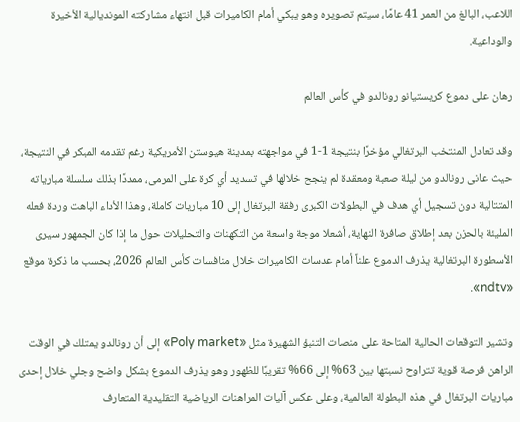اللاعب، البالغ من العمر 41 عامًا، سيتم تصويره وهو يبكي أمام الكاميرات قبل انتهاء مشاركته المونديالية الأخيرة والوداعية.

رهان على دموع كريستيانو رونالدو في كأس العالم

وقد تعادل المنتخب البرتغالي مؤخرًا بنتيجة 1-1 في مواجهته بمدينة هيوستن الأمريكية رغم تقدمه المبكر في النتيجة، حيث عانى رونالدو من ليلة صعبة ومعقدة لم ينجح خلالها في تسديد أي كرة على المرمى، ممددًا بذلك سلسلة مبارياته المتتالية دون تسجيل أي هدف في البطولات الكبرى رفقة البرتغال إلى 10 مباريات كاملة، وهذا الأداء الباهت وردة فعله المليئة بالحزن بعد إطلاق صافرة النهاية، أشعلا موجة واسعة من التكهنات والتحليلات حول ما إذا كان الجمهور سيرى الأسطورة البرتغالية يذرف الدموع علناً أمام عدسات الكاميرات خلال منافسات كأس العالم 2026، بحسب ما ذكرة موقع «ndtv».

وتشير التوقعات الحالية المتاحة على منصات التنبؤ الشهيرة مثل «Poly market» إلى أن رونالدو يمتلك في الوقت الراهن فرصة قوية تتراوح نسبتها بين 63% إلى 66% تقريبًا للظهور وهو يذرف الدموع بشكل واضح وجلي خلال إحدى مباريات البرتغال في هذه البطولة العالمية، وعلى عكس آليات المراهنات الرياضية التقليدية المتعارف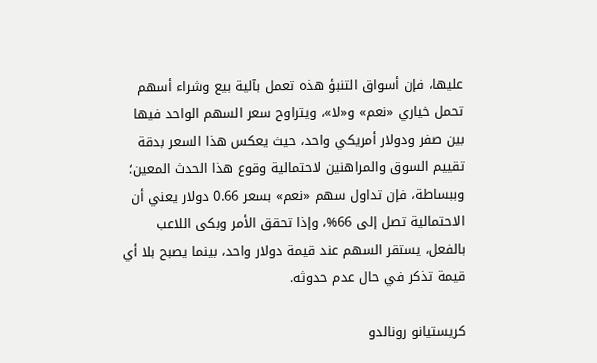عليها، فإن أسواق التنبؤ هذه تعمل بآلية بيع وشراء أسهم تحمل خياري «نعم» و«لا»، ويتراوح سعر السهم الواحد فيها بين صفر ودولار أمريكي واحد، حيث يعكس هذا السعر بدقة تقييم السوق والمراهنين لاحتمالية وقوع هذا الحدث المعين؛ وببساطة، فإن تداول سهم «نعم» بسعر 0.66 دولار يعني أن الاحتمالية تصل إلى 66%، وإذا تحقق الأمر وبكى اللاعب بالفعل، يستقر السهم عند قيمة دولار واحد، بينما يصبح بلا أي قيمة تذكر في حال عدم حدوثه.

كريستيانو رونالدو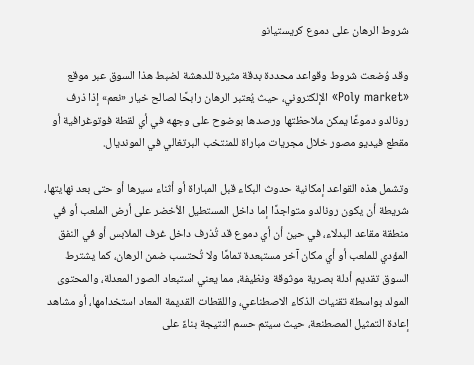شروط الرهان على دموع كريستيانو

وقد وُضعت شروط وقواعد محددة بدقة مثيرة للدهشة لضبط هذا السوق عبر موقع «Poly market» الإلكتروني، حيث يُعتبر الرهان رابحًا لصالح خيار «نعم» إذا ذرف رونالدو دموعًا يمكن ملاحظتها ورصدها بوضوح على وجهه في أي لقطة فوتوغرافية أو مقطع فيديو مصور خلال مجريات مباراة للمنتخب البرتغالي في المونديال.

وتشمل هذه القواعد إمكانية حدوث البكاء قبل المباراة أو أثناء سيرها أو حتى بعد نهايتها، شريطة أن يكون رونالدو متواجدًا إما داخل المستطيل الأخضر على أرض الملعب أو في منطقة مقاعد البدلاء، في حين أن أي دموع قد تُذرف داخل غرف الملابس أو في النفق المؤدي للملعب أو أي مكان آخر مستبعدة تمامًا ولا تُحتسب ضمن الرهان، كما يشترط السوق تقديم أدلة بصرية موثوقة ونظيفة، مما يعني استبعاد الصور المعدلة، والمحتوى المولد بواسطة تقنيات الذكاء الاصطناعي، واللقطات القديمة المعاد استخدامها، أو مشاهد إعادة التمثيل المصطنعة، حيث سيتم حسم النتيجة بناءً على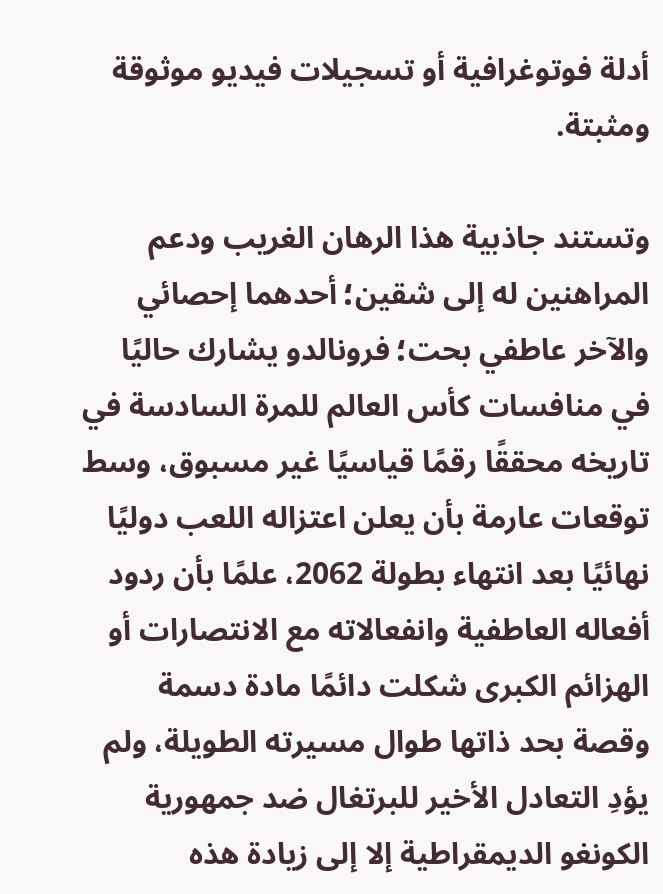أدلة فوتوغرافية أو تسجيلات فيديو موثوقة ومثبتة.

وتستند جاذبية هذا الرهان الغريب ودعم المراهنين له إلى شقين؛ أحدهما إحصائي والآخر عاطفي بحت؛ فرونالدو يشارك حاليًا في منافسات كأس العالم للمرة السادسة في تاريخه محققًا رقمًا قياسيًا غير مسبوق، وسط توقعات عارمة بأن يعلن اعتزاله اللعب دوليًا نهائيًا بعد انتهاء بطولة 2062، علمًا بأن ردود أفعاله العاطفية وانفعالاته مع الانتصارات أو الهزائم الكبرى شكلت دائمًا مادة دسمة وقصة بحد ذاتها طوال مسيرته الطويلة، ولم يؤدِ التعادل الأخير للبرتغال ضد جمهورية الكونغو الديمقراطية إلا إلى زيادة هذه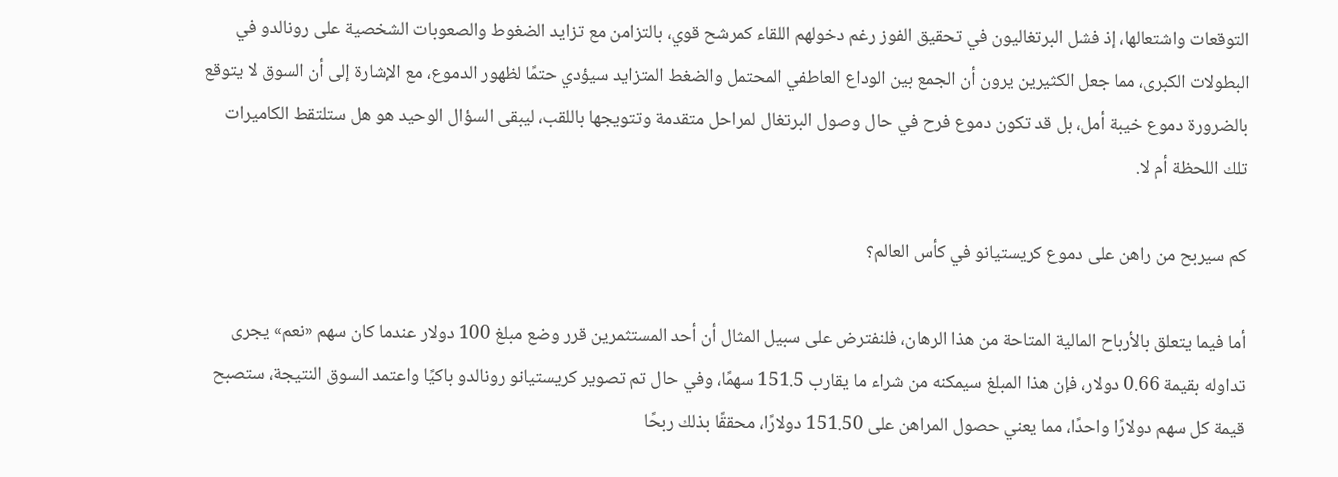التوقعات واشتعالها، إذ فشل البرتغاليون في تحقيق الفوز رغم دخولهم اللقاء كمرشح قوي، بالتزامن مع تزايد الضغوط والصعوبات الشخصية على رونالدو في البطولات الكبرى، مما جعل الكثيرين يرون أن الجمع بين الوداع العاطفي المحتمل والضغط المتزايد سيؤدي حتمًا لظهور الدموع، مع الإشارة إلى أن السوق لا يتوقع بالضرورة دموع خيبة أمل، بل قد تكون دموع فرح في حال وصول البرتغال لمراحل متقدمة وتتويجها باللقب، ليبقى السؤال الوحيد هو هل ستلتقط الكاميرات تلك اللحظة أم لا.

كم سيربح من راهن على دموع كريستيانو في كأس العالم؟

أما فيما يتعلق بالأرباح المالية المتاحة من هذا الرهان، فلنفترض على سبيل المثال أن أحد المستثمرين قرر وضع مبلغ 100 دولار عندما كان سهم «نعم» يجرى تداوله بقيمة 0.66 دولار، فإن هذا المبلغ سيمكنه من شراء ما يقارب 151.5 سهمًا، وفي حال تم تصوير كريستيانو رونالدو باكيًا واعتمد السوق النتيجة، ستصبح قيمة كل سهم دولارًا واحدًا، مما يعني حصول المراهن على 151.50 دولارًا، محققًا بذلك ربحًا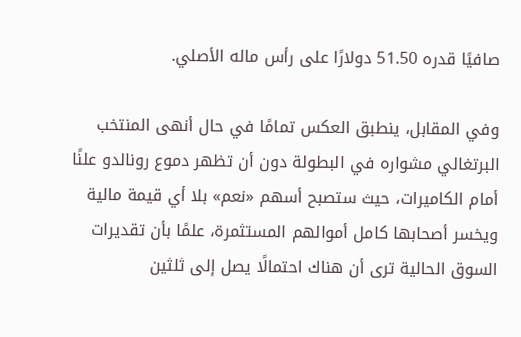صافيًا قدره 51.50 دولارًا على رأس ماله الأصلي.

وفي المقابل، ينطبق العكس تمامًا في حال أنهى المنتخب البرتغالي مشواره في البطولة دون أن تظهر دموع رونالدو علنًا أمام الكاميرات، حيث ستصبح أسهم «نعم» بلا أي قيمة مالية ويخسر أصحابها كامل أموالهم المستثمرة، علمًا بأن تقديرات السوق الحالية ترى أن هناك احتمالًا يصل إلى ثلثين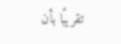تقريبًا بأن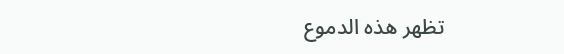تظهر هذه الدموع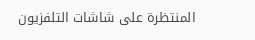المنتظرة على شاشات التلفزيون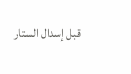قبل إسدال الستار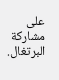على مشاركة البرتغال.